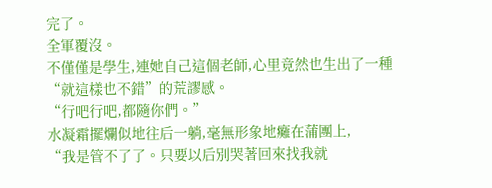完了。
全軍覆沒。
不僅僅是學生,連她自己這個老師,心里竟然也生出了一種“就這樣也不錯”的荒謬感。
“行吧行吧,都隨你們。”
水凝霜擺爛似地往后一躺,毫無形象地癱在蒲團上,
“我是管不了了。只要以后別哭著回來找我就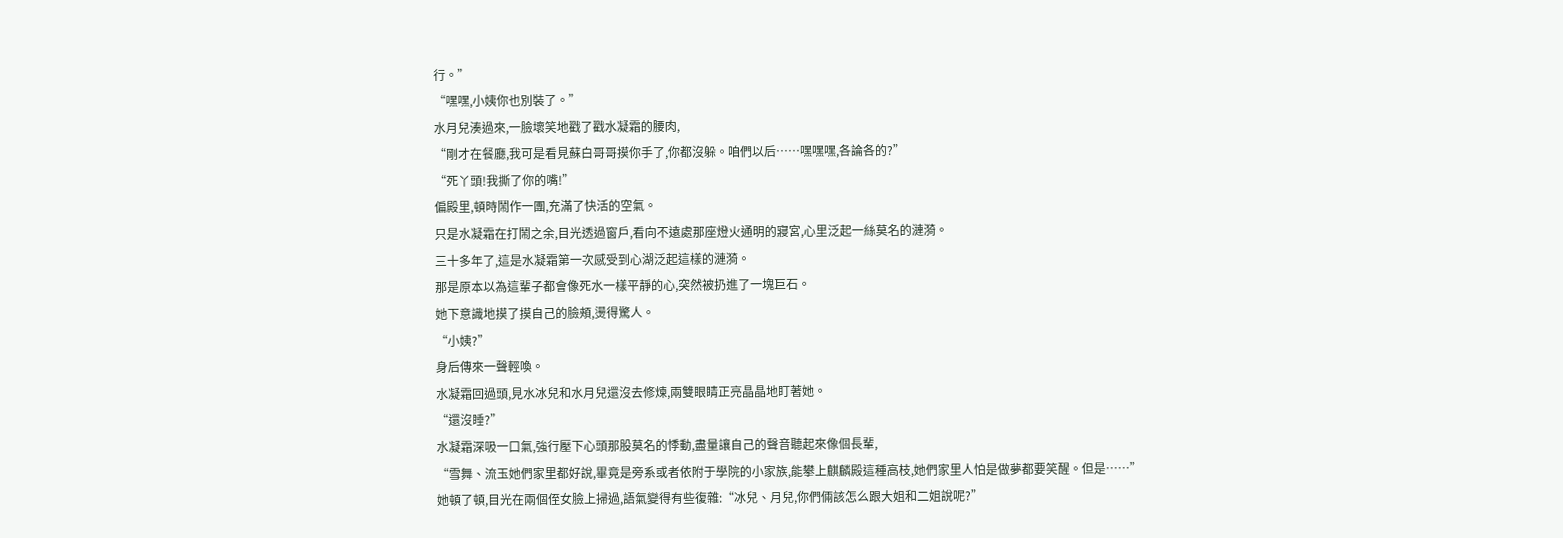行。”
“嘿嘿,小姨你也別裝了。”
水月兒湊過來,一臉壞笑地戳了戳水凝霜的腰肉,
“剛才在餐廳,我可是看見蘇白哥哥摸你手了,你都沒躲。咱們以后……嘿嘿嘿,各論各的?”
“死丫頭!我撕了你的嘴!”
偏殿里,頓時鬧作一團,充滿了快活的空氣。
只是水凝霜在打鬧之余,目光透過窗戶,看向不遠處那座燈火通明的寢宮,心里泛起一絲莫名的漣漪。
三十多年了,這是水凝霜第一次感受到心湖泛起這樣的漣漪。
那是原本以為這輩子都會像死水一樣平靜的心,突然被扔進了一塊巨石。
她下意識地摸了摸自己的臉頰,燙得驚人。
“小姨?”
身后傳來一聲輕喚。
水凝霜回過頭,見水冰兒和水月兒還沒去修煉,兩雙眼睛正亮晶晶地盯著她。
“還沒睡?”
水凝霜深吸一口氣,強行壓下心頭那股莫名的悸動,盡量讓自己的聲音聽起來像個長輩,
“雪舞、流玉她們家里都好說,畢竟是旁系或者依附于學院的小家族,能攀上麒麟殿這種高枝,她們家里人怕是做夢都要笑醒。但是……”
她頓了頓,目光在兩個侄女臉上掃過,語氣變得有些復雜:“冰兒、月兒,你們倆該怎么跟大姐和二姐說呢?”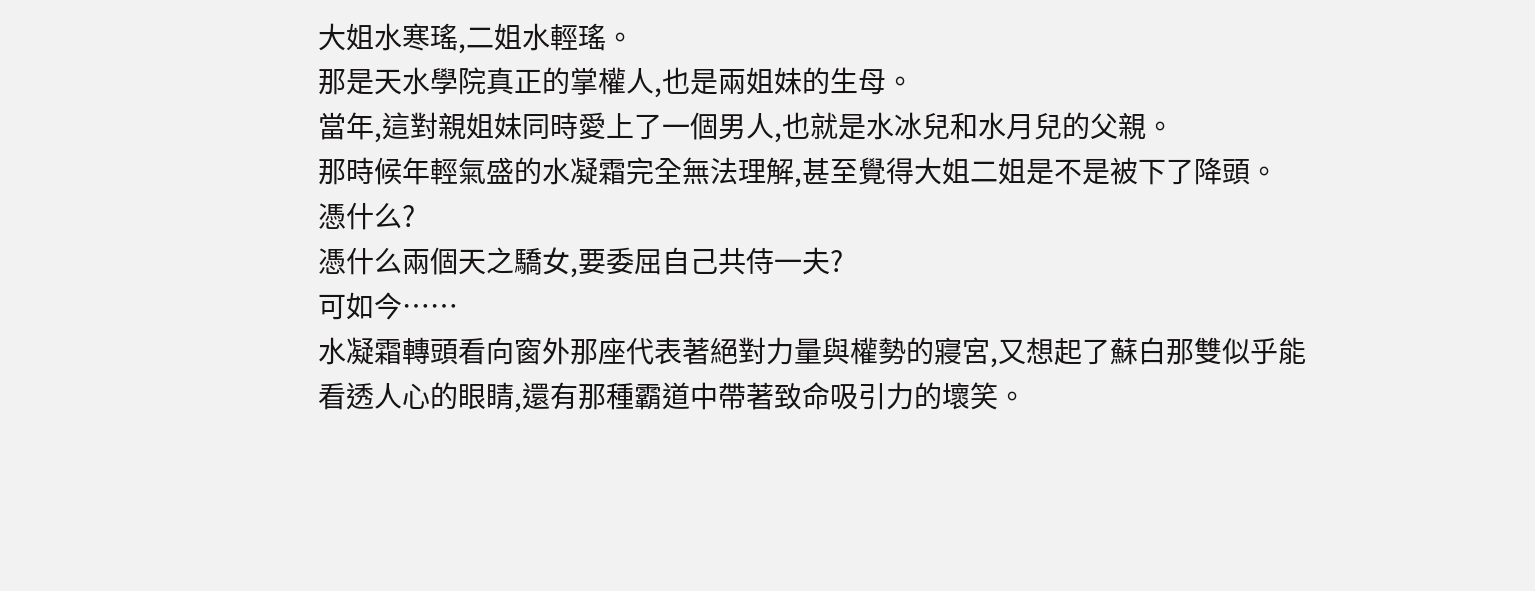大姐水寒瑤,二姐水輕瑤。
那是天水學院真正的掌權人,也是兩姐妹的生母。
當年,這對親姐妹同時愛上了一個男人,也就是水冰兒和水月兒的父親。
那時候年輕氣盛的水凝霜完全無法理解,甚至覺得大姐二姐是不是被下了降頭。
憑什么?
憑什么兩個天之驕女,要委屈自己共侍一夫?
可如今……
水凝霜轉頭看向窗外那座代表著絕對力量與權勢的寢宮,又想起了蘇白那雙似乎能看透人心的眼睛,還有那種霸道中帶著致命吸引力的壞笑。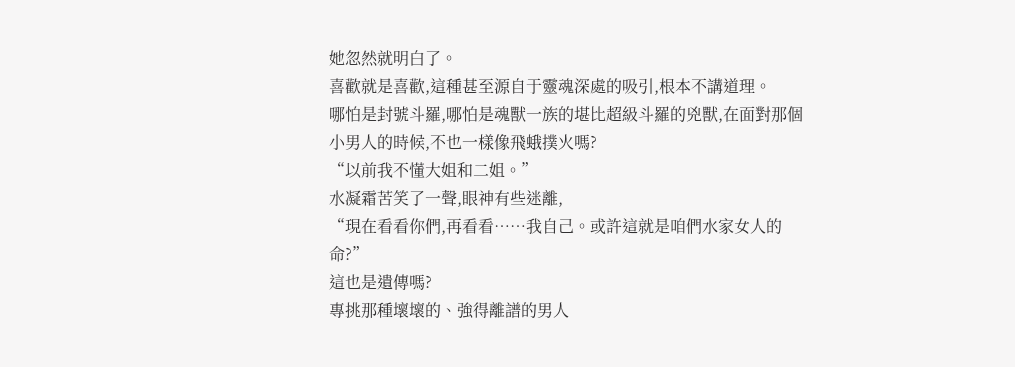她忽然就明白了。
喜歡就是喜歡,這種甚至源自于靈魂深處的吸引,根本不講道理。
哪怕是封號斗羅,哪怕是魂獸一族的堪比超級斗羅的兇獸,在面對那個小男人的時候,不也一樣像飛蛾撲火嗎?
“以前我不懂大姐和二姐。”
水凝霜苦笑了一聲,眼神有些迷離,
“現在看看你們,再看看……我自己。或許這就是咱們水家女人的命?”
這也是遺傳嗎?
專挑那種壞壞的、強得離譜的男人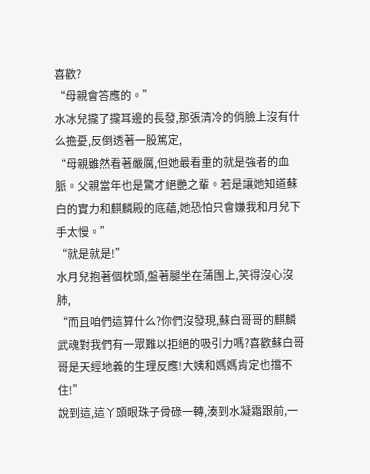喜歡?
“母親會答應的。”
水冰兒攏了攏耳邊的長發,那張清冷的俏臉上沒有什么擔憂,反倒透著一股篤定,
“母親雖然看著嚴厲,但她最看重的就是強者的血脈。父親當年也是驚才絕艷之輩。若是讓她知道蘇白的實力和麒麟殿的底蘊,她恐怕只會嫌我和月兒下手太慢。”
“就是就是!”
水月兒抱著個枕頭,盤著腿坐在蒲團上,笑得沒心沒肺,
“而且咱們這算什么?你們沒發現,蘇白哥哥的麒麟武魂對我們有一眾難以拒絕的吸引力嗎?喜歡蘇白哥哥是天經地義的生理反應!大姨和媽媽肯定也擋不住!”
說到這,這丫頭眼珠子骨碌一轉,湊到水凝霜跟前,一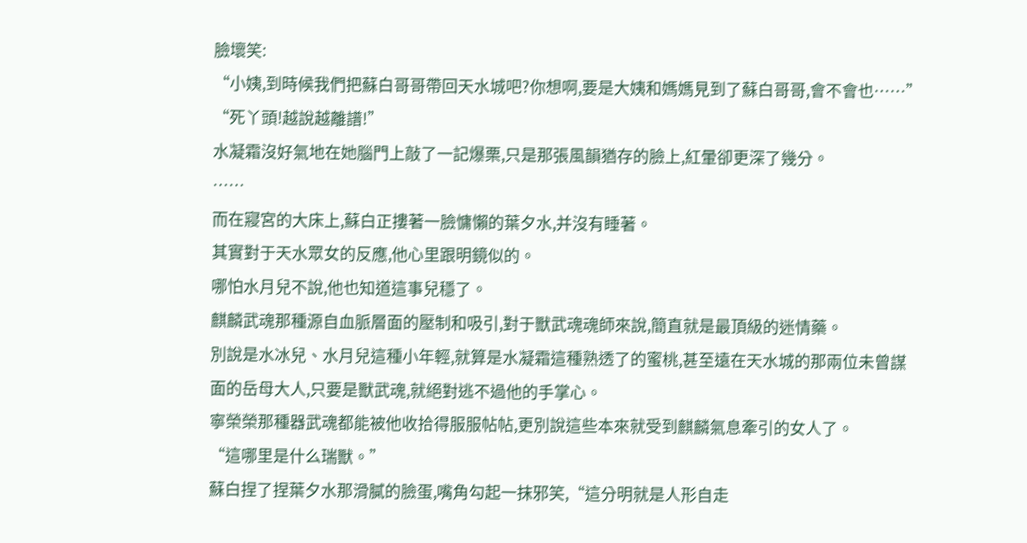臉壞笑:
“小姨,到時候我們把蘇白哥哥帶回天水城吧?你想啊,要是大姨和媽媽見到了蘇白哥哥,會不會也……”
“死丫頭!越說越離譜!”
水凝霜沒好氣地在她腦門上敲了一記爆栗,只是那張風韻猶存的臉上,紅暈卻更深了幾分。
……
而在寢宮的大床上,蘇白正摟著一臉慵懶的葉夕水,并沒有睡著。
其實對于天水眾女的反應,他心里跟明鏡似的。
哪怕水月兒不說,他也知道這事兒穩了。
麒麟武魂那種源自血脈層面的壓制和吸引,對于獸武魂魂師來說,簡直就是最頂級的迷情藥。
別說是水冰兒、水月兒這種小年輕,就算是水凝霜這種熟透了的蜜桃,甚至遠在天水城的那兩位未曾謀面的岳母大人,只要是獸武魂,就絕對逃不過他的手掌心。
寧榮榮那種器武魂都能被他收拾得服服帖帖,更別說這些本來就受到麒麟氣息牽引的女人了。
“這哪里是什么瑞獸。”
蘇白捏了捏葉夕水那滑膩的臉蛋,嘴角勾起一抹邪笑,“這分明就是人形自走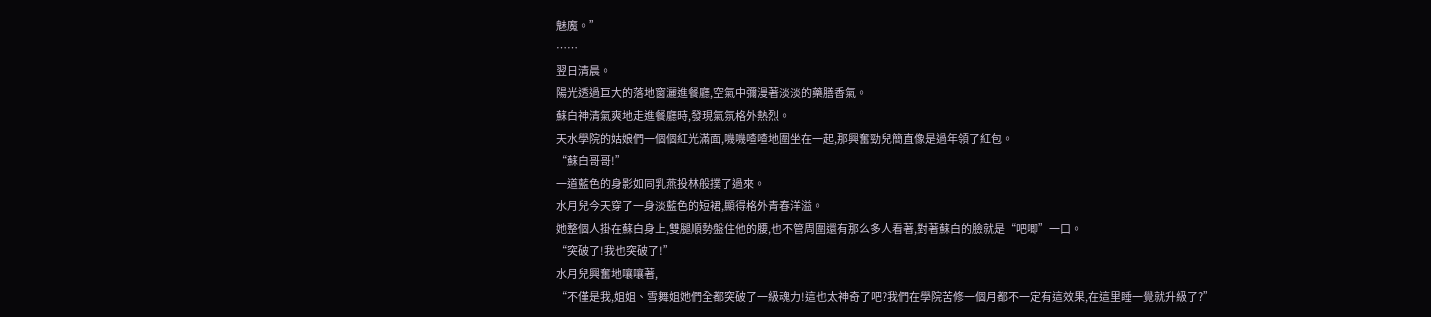魅魔。”
……
翌日清晨。
陽光透過巨大的落地窗灑進餐廳,空氣中彌漫著淡淡的藥膳香氣。
蘇白神清氣爽地走進餐廳時,發現氣氛格外熱烈。
天水學院的姑娘們一個個紅光滿面,嘰嘰喳喳地圍坐在一起,那興奮勁兒簡直像是過年領了紅包。
“蘇白哥哥!”
一道藍色的身影如同乳燕投林般撲了過來。
水月兒今天穿了一身淡藍色的短裙,顯得格外青春洋溢。
她整個人掛在蘇白身上,雙腿順勢盤住他的腰,也不管周圍還有那么多人看著,對著蘇白的臉就是“吧唧”一口。
“突破了!我也突破了!”
水月兒興奮地嚷嚷著,
“不僅是我,姐姐、雪舞姐她們全都突破了一級魂力!這也太神奇了吧?我們在學院苦修一個月都不一定有這效果,在這里睡一覺就升級了?”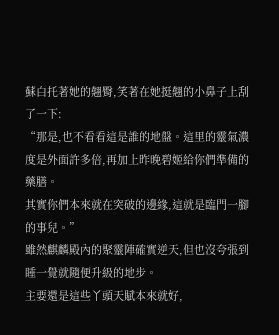蘇白托著她的翹臀,笑著在她挺翹的小鼻子上刮了一下:
“那是,也不看看這是誰的地盤。這里的靈氣濃度是外面許多倍,再加上昨晚碧姬給你們準備的藥膳。
其實你們本來就在突破的邊緣,這就是臨門一腳的事兒。”
雖然麒麟殿內的聚靈陣確實逆天,但也沒夸張到睡一覺就隨便升級的地步。
主要還是這些丫頭天賦本來就好,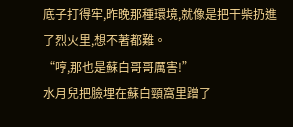底子打得牢,昨晚那種環境,就像是把干柴扔進了烈火里,想不著都難。
“哼,那也是蘇白哥哥厲害!”
水月兒把臉埋在蘇白頸窩里蹭了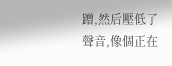蹭,然后壓低了聲音,像個正在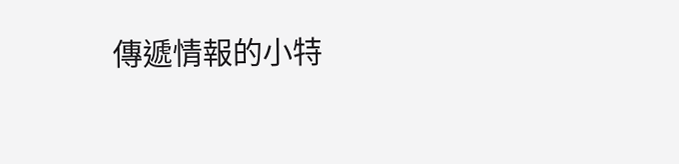傳遞情報的小特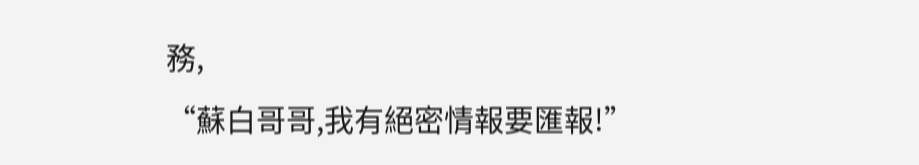務,
“蘇白哥哥,我有絕密情報要匯報!”